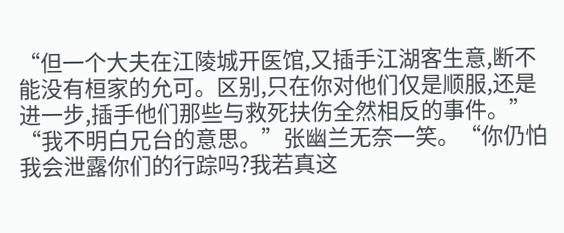“但一个大夫在江陵城开医馆,又插手江湖客生意,断不能没有桓家的允可。区别,只在你对他们仅是顺服,还是进一步,插手他们那些与救死扶伤全然相反的事件。”
“我不明白兄台的意思。”张幽兰无奈一笑。“你仍怕我会泄露你们的行踪吗?我若真这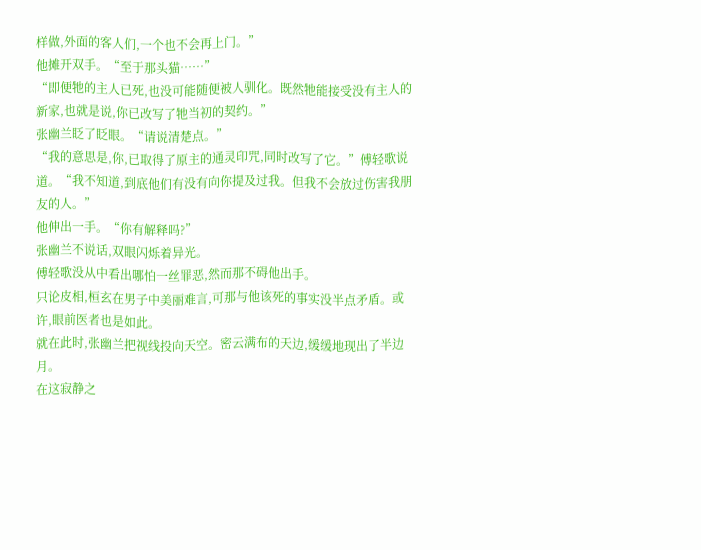样做,外面的客人们,一个也不会再上门。”
他摊开双手。“至于那头猫……”
“即便牠的主人已死,也没可能随便被人驯化。既然牠能接受没有主人的新家,也就是说,你已改写了牠当初的契约。”
张幽兰眨了眨眼。“请说清楚点。”
“我的意思是,你,已取得了原主的通灵印咒,同时改写了它。”傅轻歌说道。“我不知道,到底他们有没有向你提及过我。但我不会放过伤害我朋友的人。”
他伸出一手。“你有解释吗?”
张幽兰不说话,双眼闪烁着异光。
傅轻歌没从中看出哪怕一丝罪恶,然而那不碍他出手。
只论皮相,桓玄在男子中美丽难言,可那与他该死的事实没半点矛盾。或许,眼前医者也是如此。
就在此时,张幽兰把视线投向天空。密云满布的天边,缓缓地现出了半边月。
在这寂静之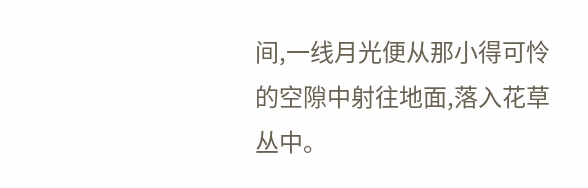间,一线月光便从那小得可怜的空隙中射往地面,落入花草丛中。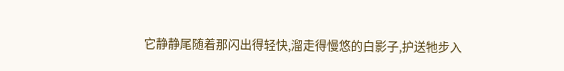它静静尾随着那闪出得轻快,溜走得慢悠的白影子,护送牠步入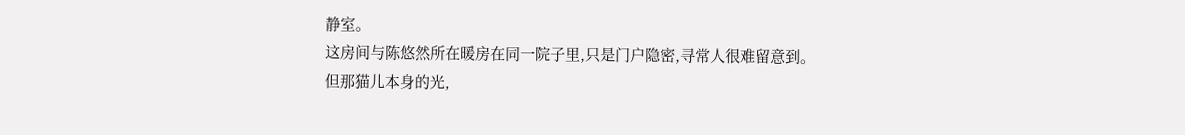静室。
这房间与陈悠然所在暖房在同一院子里,只是门户隐密,寻常人很难留意到。
但那猫儿本身的光,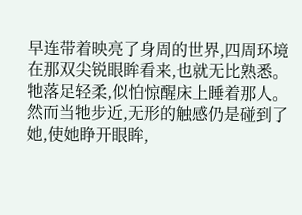早连带着映亮了身周的世界,四周环境在那双尖锐眼眸看来,也就无比熟悉。
牠落足轻柔,似怕惊醒床上睡着那人。然而当牠步近,无形的触感仍是碰到了她,使她睁开眼眸,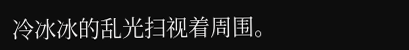冷冰冰的乱光扫视着周围。